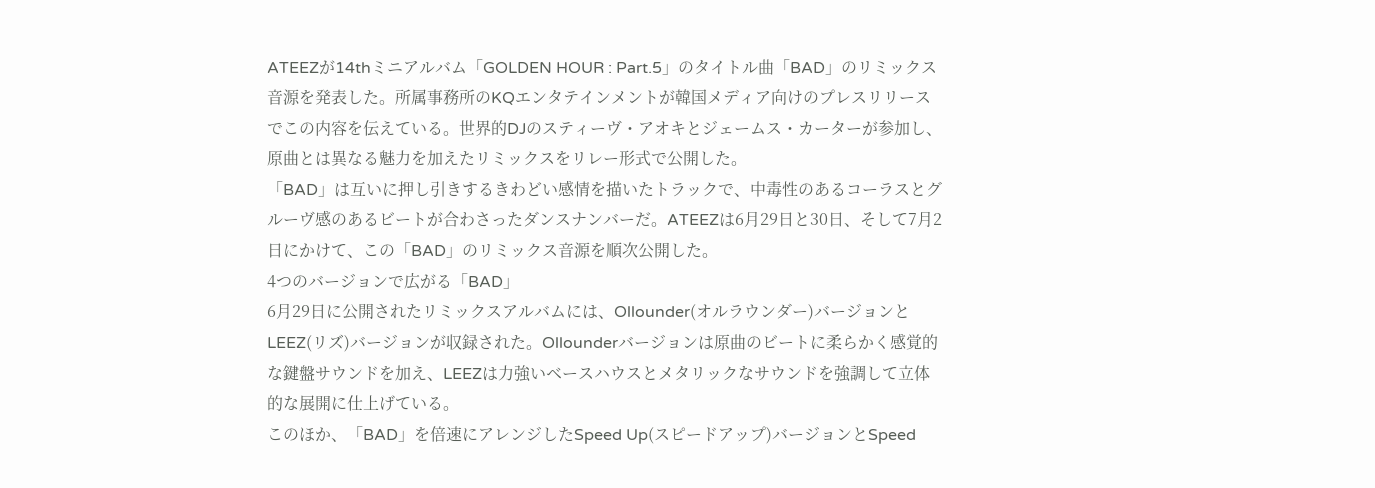ATEEZが14thミニアルバム「GOLDEN HOUR : Part.5」のタイトル曲「BAD」のリミックス音源を発表した。所属事務所のKQエンタテインメントが韓国メディア向けのプレスリリースでこの内容を伝えている。世界的DJのスティーヴ・アオキとジェームス・カーターが参加し、原曲とは異なる魅力を加えたリミックスをリレー形式で公開した。
「BAD」は互いに押し引きするきわどい感情を描いたトラックで、中毒性のあるコーラスとグルーヴ感のあるビートが合わさったダンスナンバーだ。ATEEZは6月29日と30日、そして7月2日にかけて、この「BAD」のリミックス音源を順次公開した。
4つのバージョンで広がる「BAD」
6月29日に公開されたリミックスアルバムには、Ollounder(オルラウンダー)バージョンとLEEZ(リズ)バージョンが収録された。Ollounderバージョンは原曲のビートに柔らかく感覚的な鍵盤サウンドを加え、LEEZは力強いベースハウスとメタリックなサウンドを強調して立体的な展開に仕上げている。
このほか、「BAD」を倍速にアレンジしたSpeed Up(スピードアップ)バージョンとSpeed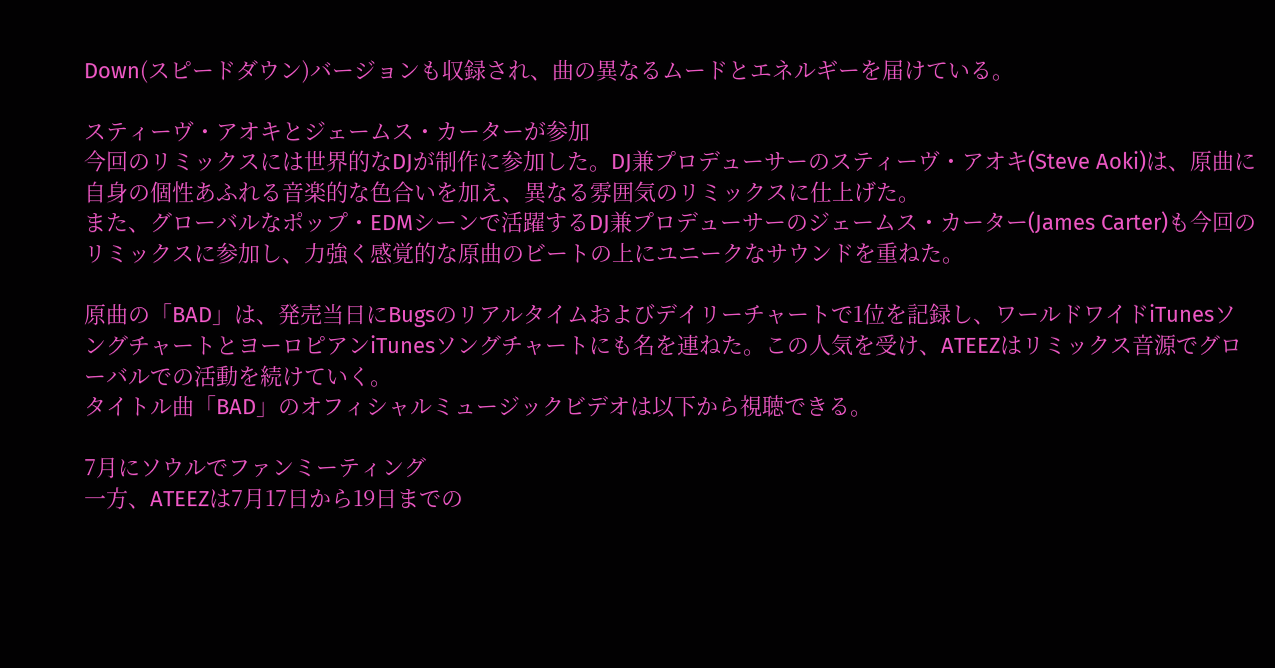Down(スピードダウン)バージョンも収録され、曲の異なるムードとエネルギーを届けている。

スティーヴ・アオキとジェームス・カーターが参加
今回のリミックスには世界的なDJが制作に参加した。DJ兼プロデューサーのスティーヴ・アオキ(Steve Aoki)は、原曲に自身の個性あふれる音楽的な色合いを加え、異なる雰囲気のリミックスに仕上げた。
また、グローバルなポップ・EDMシーンで活躍するDJ兼プロデューサーのジェームス・カーター(James Carter)も今回のリミックスに参加し、力強く感覚的な原曲のビートの上にユニークなサウンドを重ねた。

原曲の「BAD」は、発売当日にBugsのリアルタイムおよびデイリーチャートで1位を記録し、ワールドワイドiTunesソングチャートとヨーロピアンiTunesソングチャートにも名を連ねた。この人気を受け、ATEEZはリミックス音源でグローバルでの活動を続けていく。
タイトル曲「BAD」のオフィシャルミュージックビデオは以下から視聴できる。

7月にソウルでファンミーティング
一方、ATEEZは7月17日から19日までの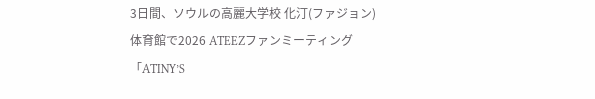3日間、ソウルの高麗大学校 化汀(ファジョン)体育館で2026 ATEEZファンミーティング「ATINY’S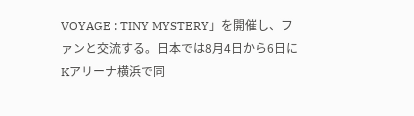VOYAGE : TINY MYSTERY」を開催し、ファンと交流する。日本では8月4日から6日にKアリーナ横浜で同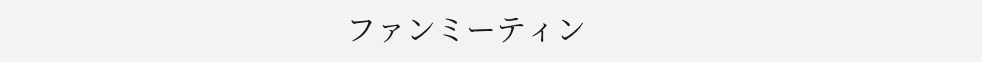ファンミーティン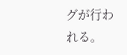グが行われる。